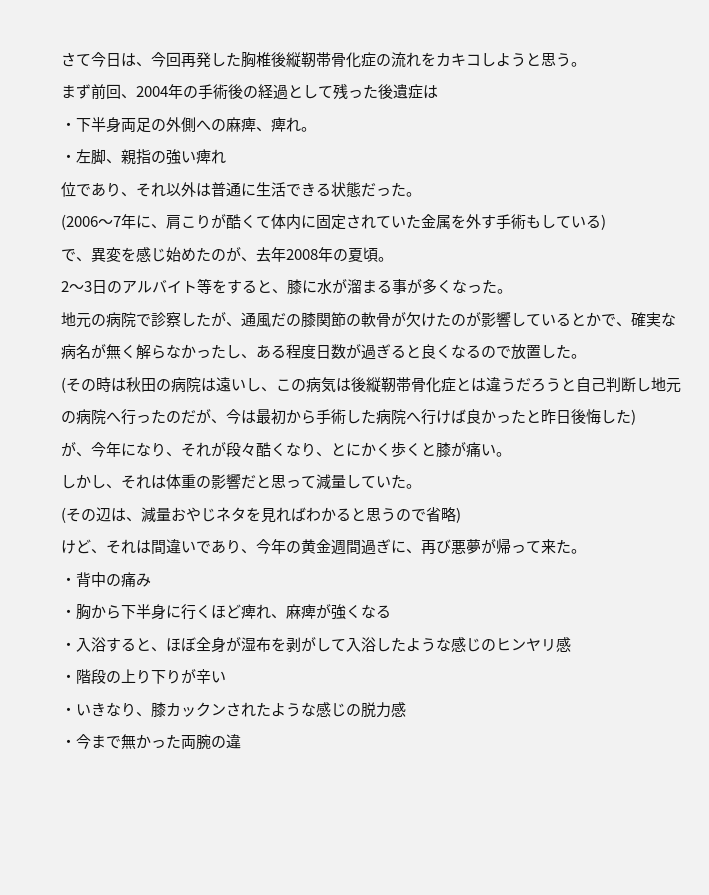さて今日は、今回再発した胸椎後縦靭帯骨化症の流れをカキコしようと思う。
まず前回、2004年の手術後の経過として残った後遺症は
・下半身両足の外側への麻痺、痺れ。
・左脚、親指の強い痺れ
位であり、それ以外は普通に生活できる状態だった。
(2006〜7年に、肩こりが酷くて体内に固定されていた金属を外す手術もしている)
で、異変を感じ始めたのが、去年2008年の夏頃。
2〜3日のアルバイト等をすると、膝に水が溜まる事が多くなった。
地元の病院で診察したが、通風だの膝関節の軟骨が欠けたのが影響しているとかで、確実な病名が無く解らなかったし、ある程度日数が過ぎると良くなるので放置した。
(その時は秋田の病院は遠いし、この病気は後縦靭帯骨化症とは違うだろうと自己判断し地元の病院へ行ったのだが、今は最初から手術した病院へ行けば良かったと昨日後悔した)
が、今年になり、それが段々酷くなり、とにかく歩くと膝が痛い。
しかし、それは体重の影響だと思って減量していた。
(その辺は、減量おやじネタを見ればわかると思うので省略)
けど、それは間違いであり、今年の黄金週間過ぎに、再び悪夢が帰って来た。
・背中の痛み
・胸から下半身に行くほど痺れ、麻痺が強くなる
・入浴すると、ほぼ全身が湿布を剥がして入浴したような感じのヒンヤリ感
・階段の上り下りが辛い
・いきなり、膝カックンされたような感じの脱力感
・今まで無かった両腕の違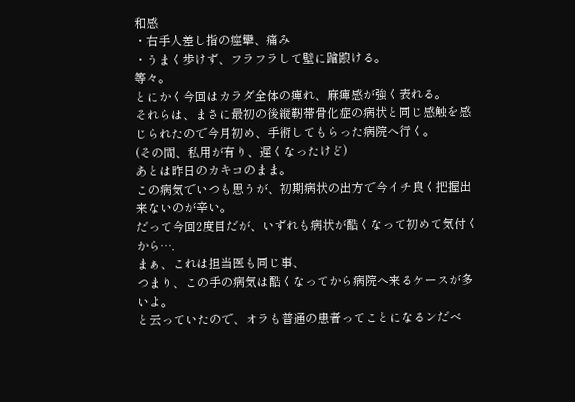和感
・右手人差し指の痙攣、痛み
・うまく歩けず、フラフラして壁に蹌踉ける。
等々。
とにかく今回はカラダ全体の痺れ、麻痺感が強く表れる。
それらは、まさに最初の後縦靭帯骨化症の病状と同じ感触を感じられたので今月初め、手術してもらった病院へ行く。
(その間、私用が有り、遅くなったけど)
あとは昨日のカキコのまま。
この病気でいつも思うが、初期病状の出方で今イチ良く把握出来ないのが辛い。
だって今回2度目だが、いずれも病状が酷くなって初めて気付くから….
まぁ、これは担当医も同じ事、
つまり、この手の病気は酷くなってから病院へ来るケースが多いよ。
と云っていたので、オラも普通の患者ってことになるンだべ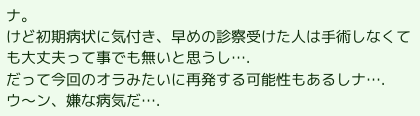ナ。
けど初期病状に気付き、早めの診察受けた人は手術しなくても大丈夫って事でも無いと思うし….
だって今回のオラみたいに再発する可能性もあるしナ….
ウ〜ン、嫌な病気だ….